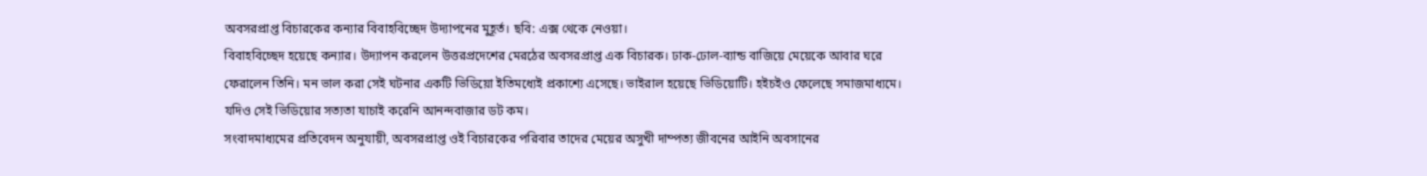অবসরপ্রাপ্ত বিচারকের কন্যার বিবাহবিচ্ছেদ উদ্যাপনের মুহূর্ত। ছবি: এক্স থেকে নেওয়া।
বিবাহবিচ্ছেদ হয়েছে কন্যার। উদ্যাপন করলেন উত্তরপ্রদেশের মেরঠের অবসরপ্রাপ্ত এক বিচারক। ঢাক-ঢোল-ব্যান্ড বাজিয়ে মেয়েকে আবার ঘরে ফেরালেন তিনি। মন ভাল করা সেই ঘটনার একটি ভিডিয়ো ইতিমধ্যেই প্রকাশ্যে এসেছে। ভাইরাল হয়েছে ভিডিয়োটি। হইচইও ফেলেছে সমাজমাধ্যমে। যদিও সেই ভিডিয়োর সত্যতা যাচাই করেনি আনন্দবাজার ডট কম।
সংবাদমাধ্যমের প্রতিবেদন অনুযায়ী, অবসরপ্রাপ্ত ওই বিচারকের পরিবার তাদের মেয়ের অসুখী দাম্পত্য জীবনের আইনি অবসানের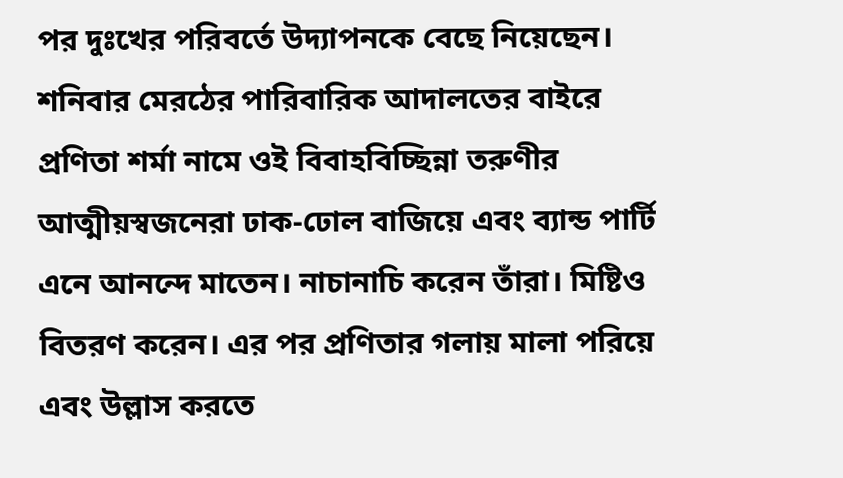পর দুঃখের পরিবর্তে উদ্যাপনকে বেছে নিয়েছেন। শনিবার মেরঠের পারিবারিক আদালতের বাইরে প্রণিতা শর্মা নামে ওই বিবাহবিচ্ছিন্না তরুণীর আত্মীয়স্বজনেরা ঢাক-ঢোল বাজিয়ে এবং ব্যান্ড পার্টি এনে আনন্দে মাতেন। নাচানাচি করেন তাঁরা। মিষ্টিও বিতরণ করেন। এর পর প্রণিতার গলায় মালা পরিয়ে এবং উল্লাস করতে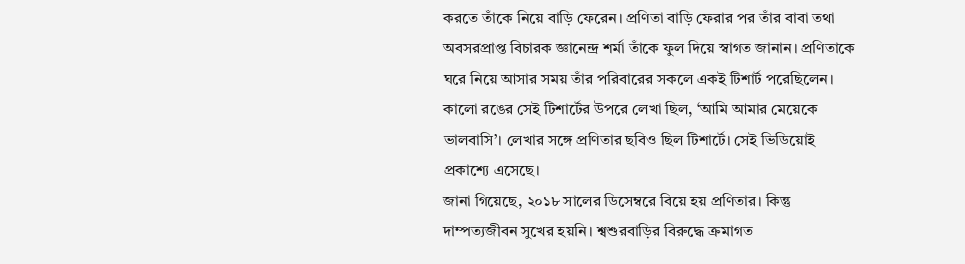করতে তাঁকে নিয়ে বাড়ি ফেরেন। প্রণিতা বাড়ি ফেরার পর তাঁর বাবা তথা অবসরপ্রাপ্ত বিচারক জ্ঞানেন্দ্র শর্মা তাঁকে ফুল দিয়ে স্বাগত জানান। প্রণিতাকে ঘরে নিয়ে আসার সময় তাঁর পরিবারের সকলে একই টিশার্ট পরেছিলেন। কালো রঙের সেই টিশার্টের উপরে লেখা ছিল, ‘আমি আমার মেয়েকে ভালবাসি’। লেখার সঙ্গে প্রণিতার ছবিও ছিল টিশার্টে। সেই ভিডিয়োই প্রকাশ্যে এসেছে।
জানা গিয়েছে, ২০১৮ সালের ডিসেম্বরে বিয়ে হয় প্রণিতার। কিন্তু দাম্পত্যজীবন সুখের হয়নি। শ্বশুরবাড়ির বিরুদ্ধে ক্রমাগত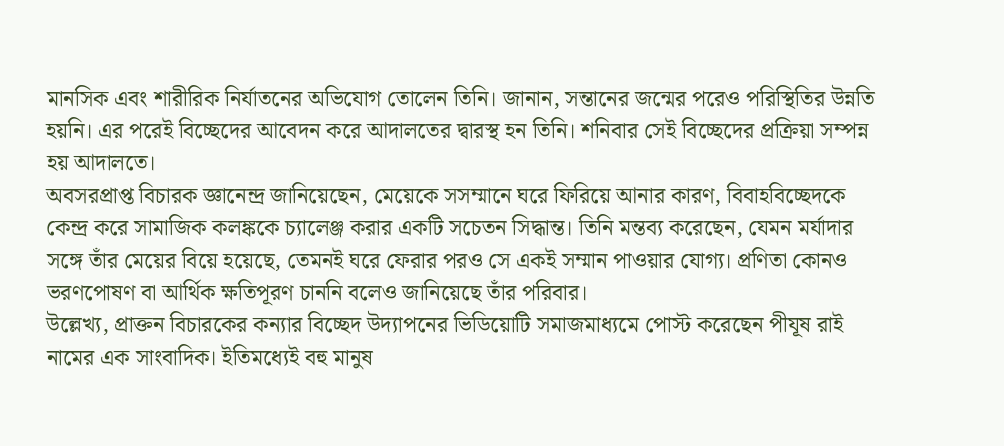মানসিক এবং শারীরিক নির্যাতনের অভিযোগ তোলেন তিনি। জানান, সন্তানের জন্মের পরেও পরিস্থিতির উন্নতি হয়নি। এর পরেই বিচ্ছেদের আবেদন করে আদালতের দ্বারস্থ হন তিনি। শনিবার সেই বিচ্ছেদের প্রক্রিয়া সম্পন্ন হয় আদালতে।
অবসরপ্রাপ্ত বিচারক জ্ঞানেন্দ্র জানিয়েছেন, মেয়েকে সসম্মানে ঘরে ফিরিয়ে আনার কারণ, বিবাহবিচ্ছেদকে কেন্দ্র করে সামাজিক কলঙ্ককে চ্যালেঞ্জ করার একটি সচেতন সিদ্ধান্ত। তিনি মন্তব্য করেছেন, যেমন মর্যাদার সঙ্গে তাঁর মেয়ের বিয়ে হয়েছে, তেমনই ঘরে ফেরার পরও সে একই সম্মান পাওয়ার যোগ্য। প্রণিতা কোনও ভরণপোষণ বা আর্থিক ক্ষতিপূরণ চাননি বলেও জানিয়েছে তাঁর পরিবার।
উল্লেখ্য, প্রাক্তন বিচারকের কন্যার বিচ্ছেদ উদ্যাপনের ভিডিয়োটি সমাজমাধ্যমে পোস্ট করেছেন পীযূষ রাই নামের এক সাংবাদিক। ইতিমধ্যেই বহু মানুষ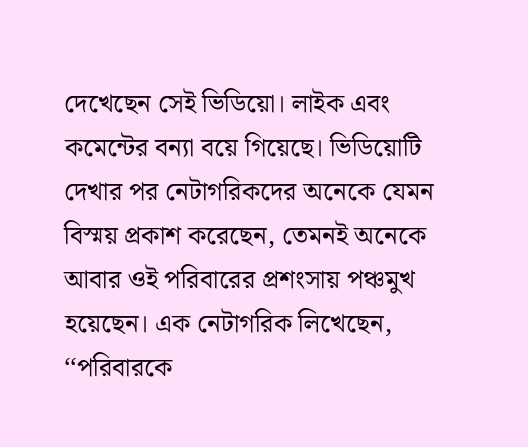দেখেছেন সেই ভিডিয়ো। লাইক এবং কমেন্টের বন্যা বয়ে গিয়েছে। ভিডিয়োটি দেখার পর নেটাগরিকদের অনেকে যেমন বিস্ময় প্রকাশ করেছেন, তেমনই অনেকে আবার ওই পরিবারের প্রশংসায় পঞ্চমুখ হয়েছেন। এক নেটাগরিক লিখেছেন, ‘‘পরিবারকে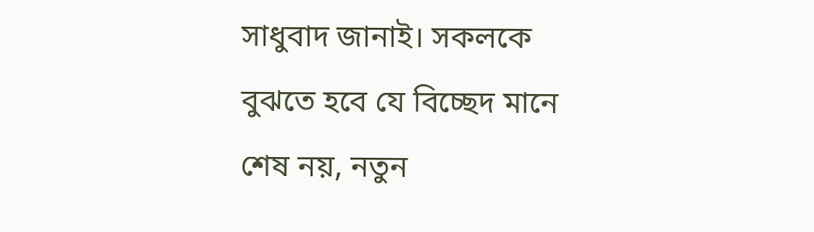সাধুবাদ জানাই। সকলকে বুঝতে হবে যে বিচ্ছেদ মানে শেষ নয়, নতুন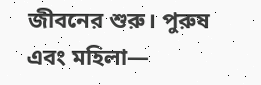জীবনের শুরু। পুরুষ এবং মহিলা—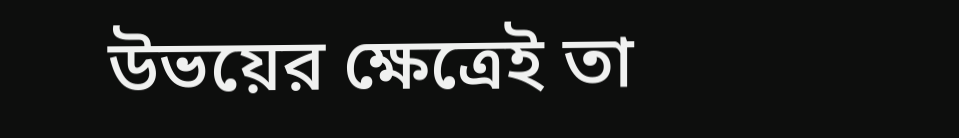উভয়ের ক্ষেত্রেই তা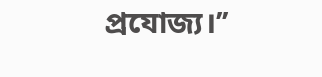প্রযোজ্য।’’